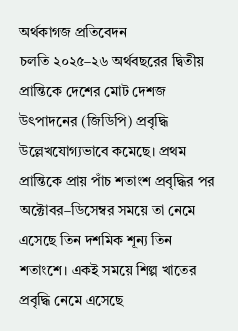অর্থকাগজ প্রতিবেদন
চলতি ২০২৫–২৬ অর্থবছরের দ্বিতীয় প্রান্তিকে দেশের মোট দেশজ উৎপাদনের (জিডিপি) প্রবৃদ্ধি উল্লেখযোগ্যভাবে কমেছে। প্রথম প্রান্তিকে প্রায় পাঁচ শতাংশ প্রবৃদ্ধির পর অক্টোবর–ডিসেম্বর সময়ে তা নেমে এসেছে তিন দশমিক শূন্য তিন শতাংশে। একই সময়ে শিল্প খাতের প্রবৃদ্ধি নেমে এসেছে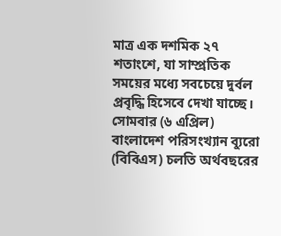মাত্র এক দশমিক ২৭ শতাংশে, যা সাম্প্রতিক সময়ের মধ্যে সবচেয়ে দুর্বল প্রবৃদ্ধি হিসেবে দেখা যাচ্ছে।
সোমবার (৬ এপ্রিল) বাংলাদেশ পরিসংখ্যান ব্যুরো (বিবিএস) চলতি অর্থবছরের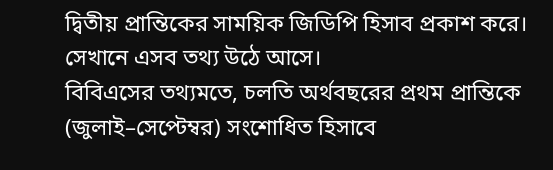দ্বিতীয় প্রান্তিকের সাময়িক জিডিপি হিসাব প্রকাশ করে। সেখানে এসব তথ্য উঠে আসে।
বিবিএসের তথ্যমতে, চলতি অর্থবছরের প্রথম প্রান্তিকে (জুলাই–সেপ্টেম্বর) সংশোধিত হিসাবে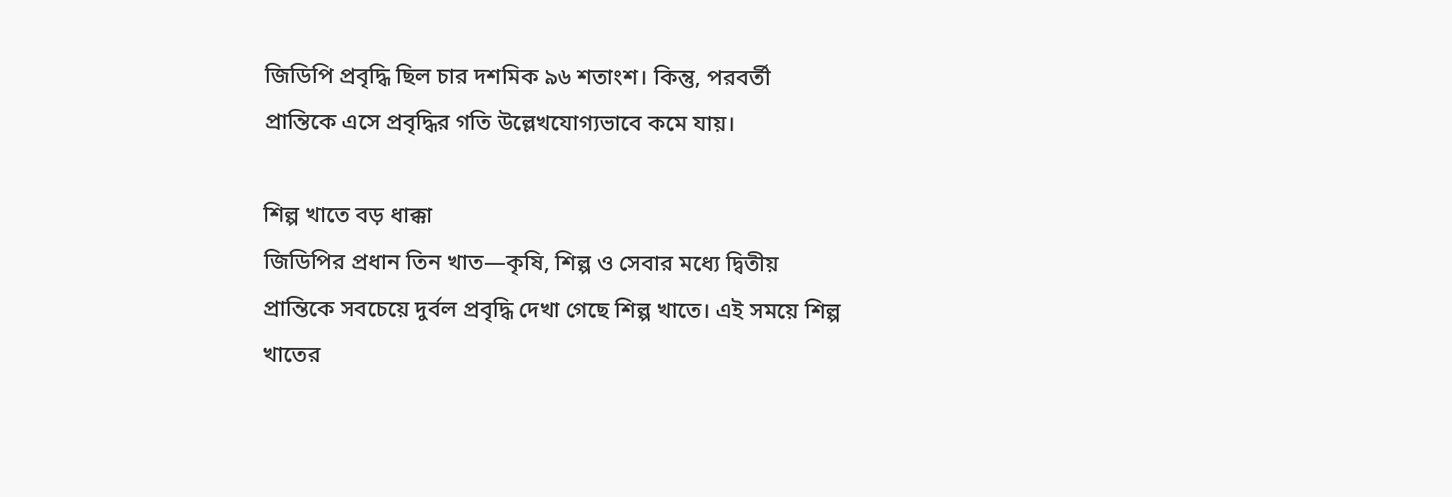জিডিপি প্রবৃদ্ধি ছিল চার দশমিক ৯৬ শতাংশ। কিন্তু, পরবর্তী প্রান্তিকে এসে প্রবৃদ্ধির গতি উল্লেখযোগ্যভাবে কমে যায়।

শিল্প খাতে বড় ধাক্কা
জিডিপির প্রধান তিন খাত—কৃষি, শিল্প ও সেবার মধ্যে দ্বিতীয় প্রান্তিকে সবচেয়ে দুর্বল প্রবৃদ্ধি দেখা গেছে শিল্প খাতে। এই সময়ে শিল্প খাতের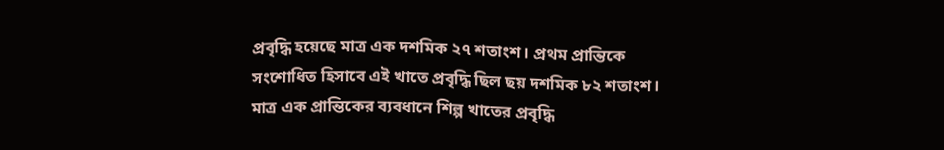প্রবৃদ্ধি হয়েছে মাত্র এক দশমিক ২৭ শতাংশ। প্রথম প্রান্তিকে সংশোধিত হিসাবে এই খাতে প্রবৃদ্ধি ছিল ছয় দশমিক ৮২ শতাংশ। মাত্র এক প্রান্তিকের ব্যবধানে শিল্প খাতের প্রবৃদ্ধি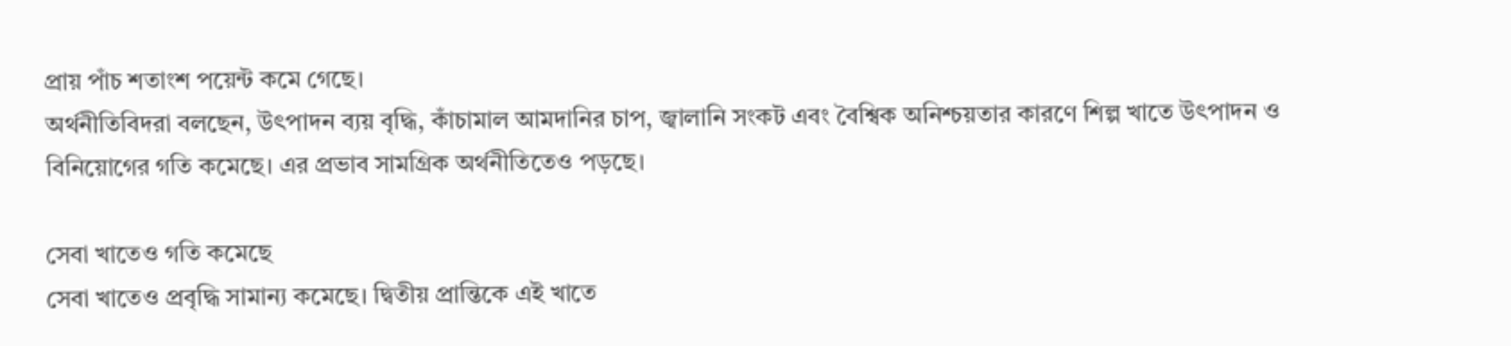প্রায় পাঁচ শতাংশ পয়েন্ট কমে গেছে।
অর্থনীতিবিদরা বলছেন, উৎপাদন ব্যয় বৃদ্ধি, কাঁচামাল আমদানির চাপ, জ্বালানি সংকট এবং বৈশ্বিক অনিশ্চয়তার কারণে শিল্প খাতে উৎপাদন ও বিনিয়োগের গতি কমেছে। এর প্রভাব সামগ্রিক অর্থনীতিতেও পড়ছে।

সেবা খাতেও গতি কমেছে
সেবা খাতেও প্রবৃদ্ধি সামান্য কমেছে। দ্বিতীয় প্রান্তিকে এই খাতে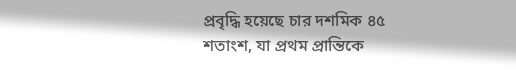প্রবৃদ্ধি হয়েছে চার দশমিক ৪৫ শতাংশ, যা প্রথম প্রান্তিকে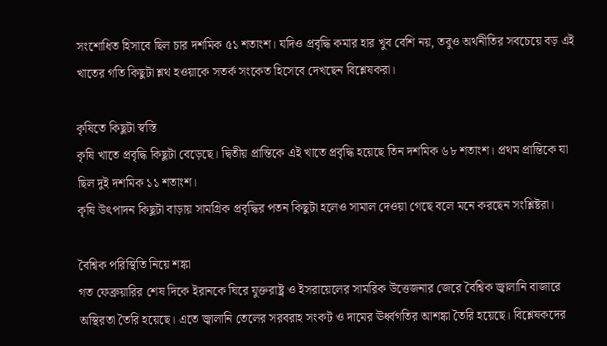সংশোধিত হিসাবে ছিল চার দশমিক ৫১ শতাংশ। যদিও প্রবৃদ্ধি কমার হার খুব বেশি নয়, তবুও অর্থনীতির সবচেয়ে বড় এই খাতের গতি কিছুটা শ্লথ হওয়াকে সতর্ক সংকেত হিসেবে দেখছেন বিশ্লেষকরা।

কৃষিতে কিছুটা স্বস্তি
কৃষি খাতে প্রবৃদ্ধি কিছুটা বেড়েছে। দ্বিতীয় প্রান্তিকে এই খাতে প্রবৃদ্ধি হয়েছে তিন দশমিক ৬৮ শতাংশ। প্রথম প্রান্তিকে যা ছিল দুই দশমিক ১১ শতাংশ।
কৃষি উৎপাদন কিছুটা বাড়ায় সামগ্রিক প্রবৃদ্ধির পতন কিছুটা হলেও সামাল দেওয়া গেছে বলে মনে করছেন সংশ্লিষ্টরা।

বৈশ্বিক পরিস্থিতি নিয়ে শঙ্কা
গত ফেব্রুয়ারির শেষ দিকে ইরানকে ঘিরে যুক্তরাষ্ট্র ও ইসরায়েলের সামরিক উত্তেজনার জেরে বৈশ্বিক জ্বালানি বাজারে অস্থিরতা তৈরি হয়েছে। এতে জ্বালানি তেলের সরবরাহ সংকট ও দামের ঊর্ধ্বগতির আশঙ্কা তৈরি হয়েছে। বিশ্লেষকদের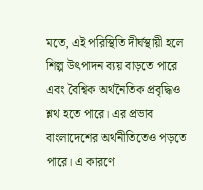মতে, এই পরিস্থিতি দীর্ঘস্থায়ী হলে শিল্প উৎপাদন ব্যয় বাড়তে পারে এবং বৈশ্বিক অর্থনৈতিক প্রবৃদ্ধিও শ্লথ হতে পারে। এর প্রভাব বাংলাদেশের অর্থনীতিতেও পড়তে পারে। এ কারণে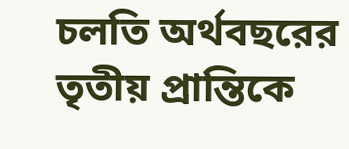চলতি অর্থবছরের তৃতীয় প্রান্তিকে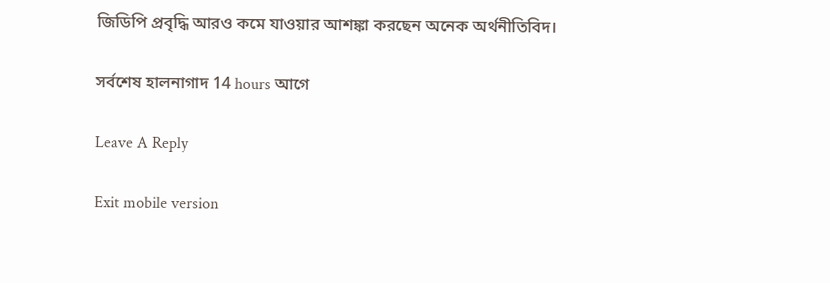জিডিপি প্রবৃদ্ধি আরও কমে যাওয়ার আশঙ্কা করছেন অনেক অর্থনীতিবিদ।

সর্বশেষ হালনাগাদ 14 hours আগে

Leave A Reply

Exit mobile version